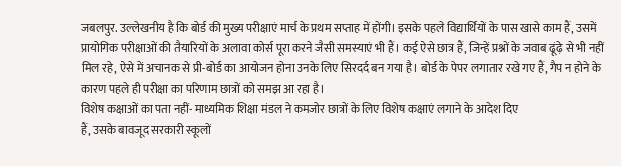जबलपुर. उल्लेखनीय है कि बोर्ड की मुख्य परीक्षाएं मार्च के प्रथम सप्ताह में होंगी। इसके पहले विद्यार्थियों के पास खासे काम हैं, उसमें प्रायोगिक परीक्षाओं की तैयारियों के अलावा कोर्स पूरा करने जैसी समस्याएं भी हैं। कई ऐसे छात्र हैं, जिन्हें प्रश्नों के जवाब ढूंढ़े से भी नहीं मिल रहे, ऐसे में अचानक से प्री-बोर्ड का आयोजन होना उनके लिए सिरदर्द बन गया है। बोर्ड के पेपर लगातार रखे गए हैं, गैप न होने के कारण पहले ही परीक्षा का परिणाम छात्रों को समझ आ रहा है।
विशेष कक्षाओं का पता नहीं- माध्यमिक शिक्षा मंडल ने कमजोर छात्रों के लिए विशेष कक्षाएं लगाने के आदेश दिए
हैं, उसके बावजूद सरकारी स्कूलों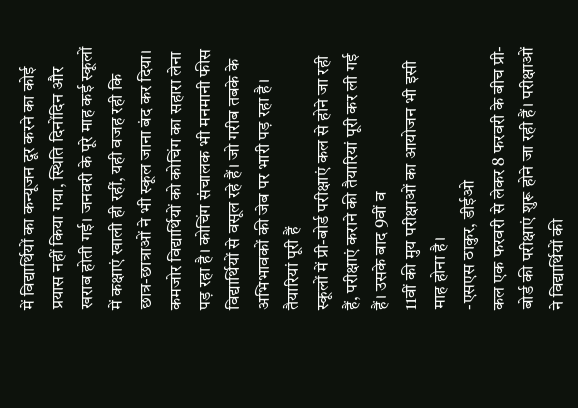में विद्यार्थियों का कन्यूजन दूर करने का कोई प्रयास नहीं किया गया, स्थिति दिनोंदिन और खराब होती गई। जनवरी के पूरे माह कई स्कूलों में कक्षाएं खाली ही रहीं, यही वजह रही कि छात्र-छात्राओं ने भी स्कूल जाना बंद कर दिया। कमजोर विद्यार्थियों को कोचिंग का सहारा लेना पड़ रहा है। कोचिंग संचालक भी मनमानी फीस विद्यार्थियों से वसूल रहे हैं। जो गरीब तबके के अभिभावकों की जेब पर भारी पड़ रहा है।
तैयारियां पूरी हैं
स्कूलों में प्री-बोर्ड परीक्षाएं कल से होने जा रही हैं, परीक्षाएं कराने की तैयारियां पूरी कर ली गई हैं। उसके बाद 9वीं व
11वीं की मुय परीक्षाओं का आयोजन भी इसी माह होना है।
-एसएस ठाकुर, डीईओ
कल एक फरवरी से लेकर 8 फरवरी के बीच प्री-बोर्ड की परीक्षाएं शुरू होने जा रही हैं। परीक्षाओं ने विद्यार्थियों की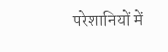परेशानियों में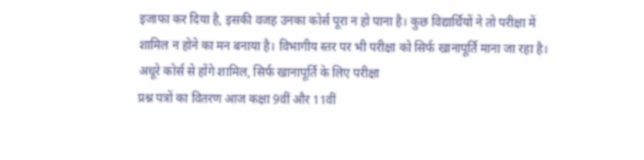इजाफा कर दिया है, इसकी वजह उनका कोर्स पूरा न हो पाना है। कुछ विद्यार्थियों ने तो परीक्षा में शामिल न होने का मन बनाया है। विभागीय स्तर पर भी परीक्षा को सिर्फ खानापूर्ति माना जा रहा है।
अधूरे कोर्स से होंगे शामिल, सिर्फ खानापूर्ति के लिए परीक्षा
प्रश्न पत्रों का वितरण आज कक्षा 9वीं और 11वीं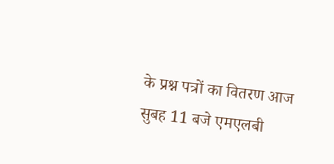के प्रश्न पत्रों का वितरण आज सुबह 11 बजे एमएलबी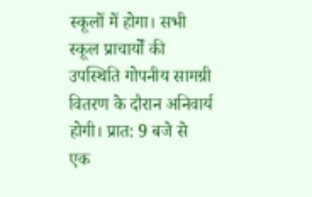स्कूलों में होगा। सभी स्कूल प्राचार्यों की उपस्थिति गोपनीय सामग्री वितरण के दौरान अनिवार्य होगी। प्रात: 9 बजे से एक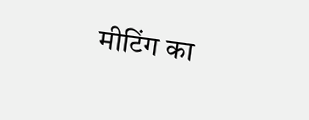मीटिंग का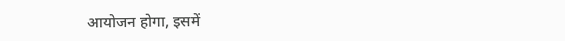आयोजन होगा, इसमें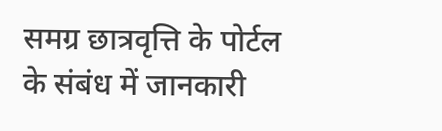समग्र छात्रवृत्ति के पोर्टल के संबंध में जानकारी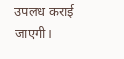उपलध कराई जाएगी।